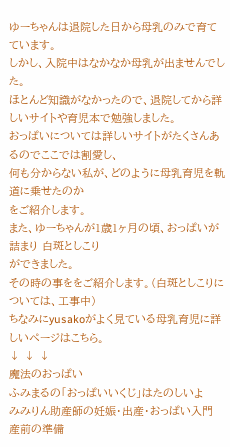ゆーちゃんは退院した日から母乳のみで育てています。
しかし、入院中はなかなか母乳が出ませんでした。
ほとんど知識がなかったので、退院してから詳しいサイトや育児本で勉強しました。
おっぱいについては詳しいサイトがたくさんあるのでここでは割愛し、
何も分からない私が、どのように母乳育児を軌道に乗せたのか
をご紹介します。
また、ゆーちゃんが1歳1ヶ月の頃、おっぱいが詰まり 白斑としこり
ができました。
その時の事ををご紹介します。(白斑としこりについては、工事中)
ちなみにyusakoがよく見ている母乳育児に詳しいページはこちら。
↓ ↓ ↓
魔法のおっぱい
ふみまるの「おっぱいいくじ」はたのしいよ
みみりん助産師の妊娠・出産・おっぱい入門
産前の準備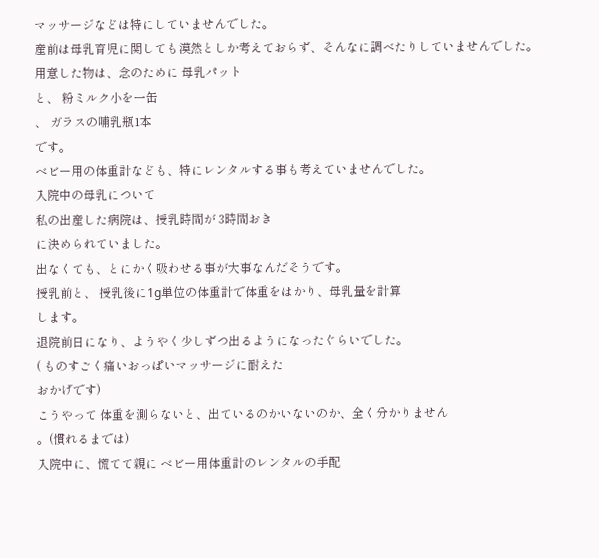マッサージなどは特にしていませんでした。
産前は母乳育児に関しても漠然としか考えておらず、そんなに調べたりしていませんでした。
用意した物は、念のために 母乳パット
と、 粉ミルク小を一缶
、 ガラスの哺乳瓶1本
です。
ベビー用の体重計なども、特にレンタルする事も考えていませんでした。
入院中の母乳について
私の出産した病院は、授乳時間が 3時間おき
に決められていました。
出なくても、とにかく吸わせる事が大事なんだそうです。
授乳前と、 授乳後に1g単位の体重計で体重をはかり、母乳量を計算
します。
退院前日になり、ようやく少しずつ出るようになったぐらいでした。
( ものすごく痛いおっぱいマッサージに耐えた
おかげです)
こうやって 体重を測らないと、出ているのかいないのか、全く分かりません
。(慣れるまでは)
入院中に、慌てて親に ベビー用体重計のレンタルの手配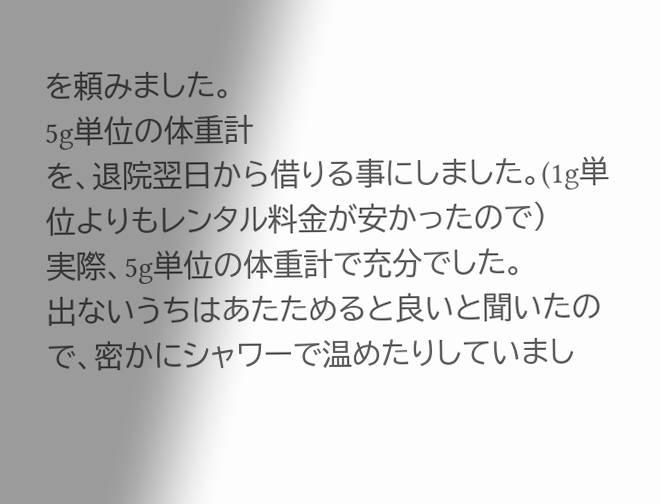を頼みました。
5g単位の体重計
を、退院翌日から借りる事にしました。(1g単位よりもレンタル料金が安かったので)
実際、5g単位の体重計で充分でした。
出ないうちはあたためると良いと聞いたので、密かにシャワーで温めたりしていまし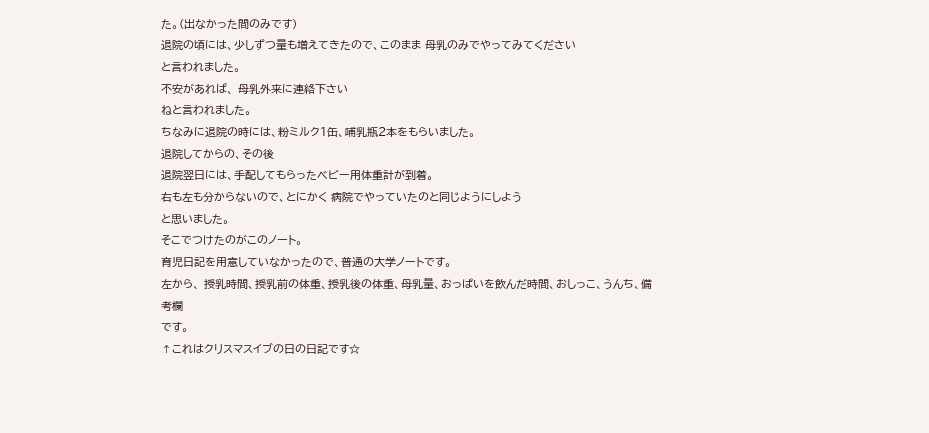た。(出なかった間のみです)
退院の頃には、少しずつ量も増えてきたので、このまま 母乳のみでやってみてください
と言われました。
不安があれば、 母乳外来に連絡下さい
ねと言われました。
ちなみに退院の時には、粉ミルク1缶、哺乳瓶2本をもらいました。
退院してからの、その後
退院翌日には、手配してもらったベビー用体重計が到着。
右も左も分からないので、とにかく 病院でやっていたのと同じようにしよう
と思いました。
そこでつけたのがこのノート。
育児日記を用意していなかったので、普通の大学ノートです。
左から、 授乳時間、授乳前の体重、授乳後の体重、母乳量、おっぱいを飲んだ時間、おしっこ、うんち、備考欄
です。
↑これはクリスマスイブの日の日記です☆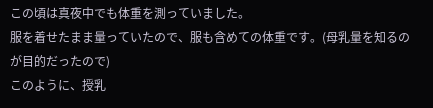この頃は真夜中でも体重を測っていました。
服を着せたまま量っていたので、服も含めての体重です。(母乳量を知るのが目的だったので)
このように、授乳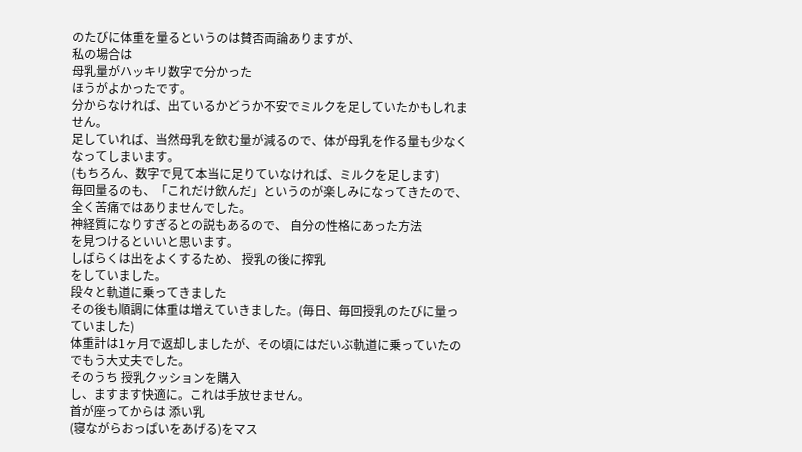のたびに体重を量るというのは賛否両論ありますが、
私の場合は
母乳量がハッキリ数字で分かった
ほうがよかったです。
分からなければ、出ているかどうか不安でミルクを足していたかもしれません。
足していれば、当然母乳を飲む量が減るので、体が母乳を作る量も少なくなってしまいます。
(もちろん、数字で見て本当に足りていなければ、ミルクを足します)
毎回量るのも、「これだけ飲んだ」というのが楽しみになってきたので、全く苦痛ではありませんでした。
神経質になりすぎるとの説もあるので、 自分の性格にあった方法
を見つけるといいと思います。
しばらくは出をよくするため、 授乳の後に搾乳
をしていました。
段々と軌道に乗ってきました
その後も順調に体重は増えていきました。(毎日、毎回授乳のたびに量っていました)
体重計は1ヶ月で返却しましたが、その頃にはだいぶ軌道に乗っていたのでもう大丈夫でした。
そのうち 授乳クッションを購入
し、ますます快適に。これは手放せません。
首が座ってからは 添い乳
(寝ながらおっぱいをあげる)をマス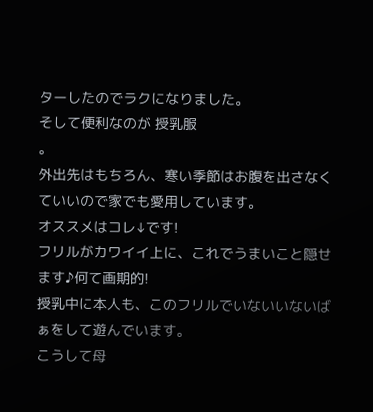ターしたのでラクになりました。
そして便利なのが 授乳服
。
外出先はもちろん、寒い季節はお腹を出さなくていいので家でも愛用しています。
オススメはコレ↓です!
フリルがカワイイ上に、これでうまいこと隠せます♪何て画期的!
授乳中に本人も、このフリルでいないいないばぁをして遊んでいます。
こうして母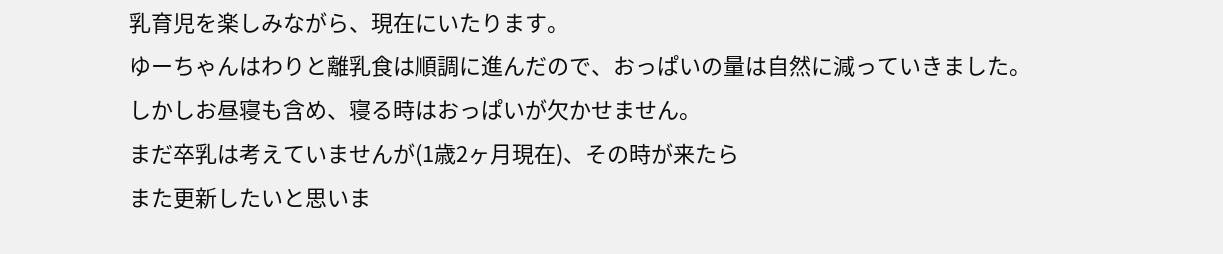乳育児を楽しみながら、現在にいたります。
ゆーちゃんはわりと離乳食は順調に進んだので、おっぱいの量は自然に減っていきました。
しかしお昼寝も含め、寝る時はおっぱいが欠かせません。
まだ卒乳は考えていませんが(1歳2ヶ月現在)、その時が来たら
また更新したいと思いま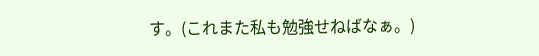す。(これまた私も勉強せねばなぁ。)